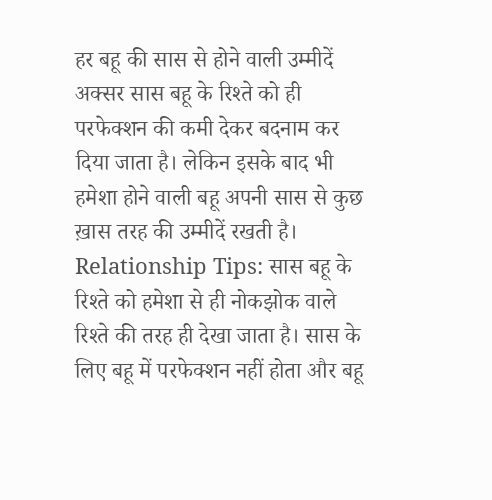हर बहू की सास से होने वाली उम्मीदें
अक्सर सास बहू के रिश्ते को ही परफेक्शन की कमी देकर बदनाम कर दिया जाता है। लेकिन इसके बाद भी हमेशा होने वाली बहू अपनी सास से कुछ ख़ास तरह की उम्मीदें रखती है।
Relationship Tips: सास बहू के रिश्ते को हमेशा से ही नोकझोक वाले रिश्ते की तरह ही देखा जाता है। सास के लिए बहू में परफेक्शन नहीं होता और बहू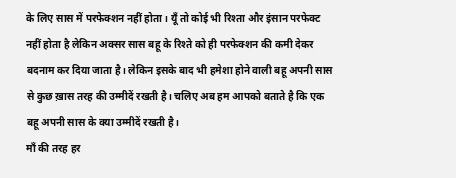के लिए सास में परफेक्शन नहीं होता। यूँ तो कोई भी रिश्ता और इंसान परफेक्ट नहीं होता है लेकिन अक्सर सास बहू के रिश्ते को ही परफेक्शन की कमी देकर बदनाम कर दिया जाता है। लेकिन इसके बाद भी हमेशा होने वाली बहू अपनी सास से कुछ ख़ास तरह की उम्मीदें रखती है। चलिए अब हम आपको बताते है कि एक बहू अपनी सास के क्या उम्मीदें रखती है।
माँ की तरह हर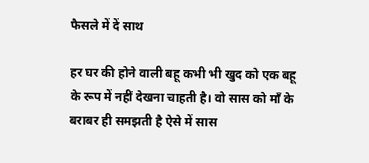फैसले में दें साथ

हर घर की होने वाली बहू कभी भी खुद को एक बहू के रूप में नहीं देखना चाहती है। वो सास को माँ के बराबर ही समझती है ऐसे में सास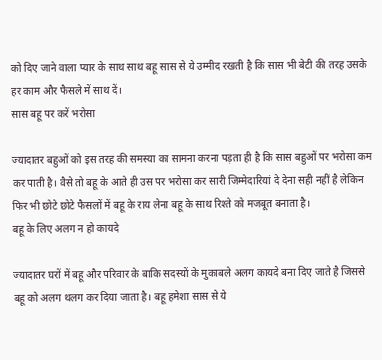को दिए जाने वाला प्यार के साथ साथ बहू सास से ये उम्मीद रखती है कि सास भी बेटी की तरह उसके हर काम और फैसले में साथ दें।
सास बहू पर करें भरोसा

ज्यादातर बहुओं को इस तरह की समस्या का सामना करना पड़ता ही है कि सास बहुओं पर भरोसा कम कर पाती है। वैसे तो बहू के आते ही उस पर भरोसा कर सारी जिम्मेदारियां दे देना सही नहीं है लेकिन फिर भी छोटे छोटे फैसलों में बहू के राय लेना बहू के साथ रिश्ते को मजबूत बनाता है।
बहू के लिए अलग न हो कायदे

ज्यादातर घरों में बहू और परिवार के बाकि सदस्यों के मुकाबले अलग कायदे बना दिए जाते है जिससे बहू को अलग थलग कर दिया जाता है। बहू हमेशा सास से ये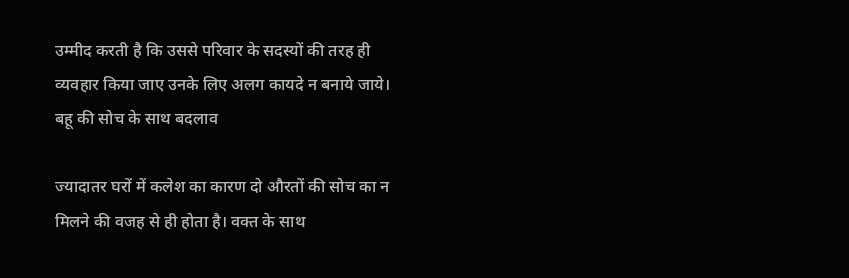उम्मीद करती है कि उससे परिवार के सदस्यों की तरह ही व्यवहार किया जाए उनके लिए अलग कायदे न बनाये जाये।
बहू की सोच के साथ बदलाव

ज्यादातर घरों में कलेश का कारण दो औरतों की सोच का न मिलने की वजह से ही होता है। वक्त के साथ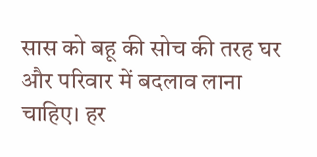सास को बहू की सोच की तरह घर और परिवार में बदलाव लाना चाहिए। हर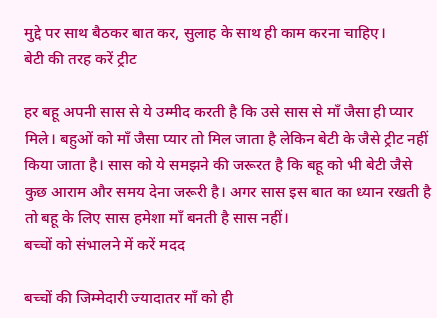मुद्दे पर साथ बैठकर बात कर, सुलाह के साथ ही काम करना चाहिए।
बेटी की तरह करें ट्रीट

हर बहू अपनी सास से ये उम्मीद करती है कि उसे सास से माँ जैसा ही प्यार मिले। बहुओं को माँ जैसा प्यार तो मिल जाता है लेकिन बेटी के जैसे ट्रीट नहीं किया जाता है। सास को ये समझने की जरूरत है कि बहू को भी बेटी जैसे कुछ आराम और समय देना जरूरी है। अगर सास इस बात का ध्यान रखती है तो बहू के लिए सास हमेशा माँ बनती है सास नहीं।
बच्चों को संभालने में करें मदद

बच्चों की जिम्मेदारी ज्यादातर माँ को ही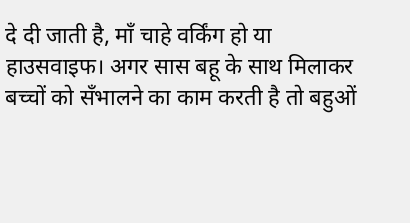दे दी जाती है, माँ चाहे वर्किंग हो या हाउसवाइफ। अगर सास बहू के साथ मिलाकर बच्चों को सँभालने का काम करती है तो बहुओं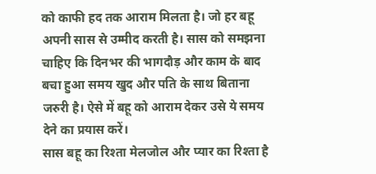को काफी हद तक आराम मिलता है। जो हर बहू अपनी सास से उम्मीद करती है। सास को समझना चाहिए कि दिनभर की भागदौड़ और काम के बाद बचा हुआ समय खुद और पति के साथ बिताना जरुरी है। ऐसे में बहू को आराम देकर उसे ये समय देने का प्रयास करें।
सास बहू का रिश्ता मेलजोल और प्यार का रिश्ता है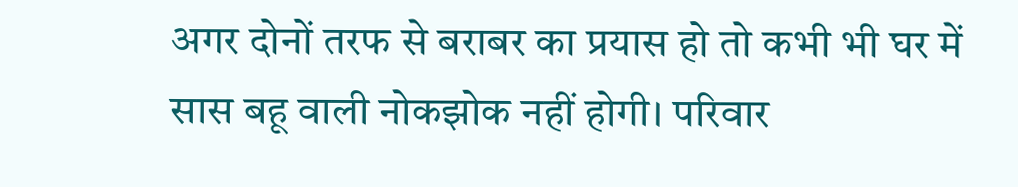अगर दोनों तरफ से बराबर का प्रयास हो तो कभी भी घर में सास बहू वाली नोकझोक नहीं होगी। परिवार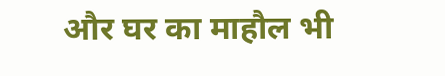और घर का माहौल भी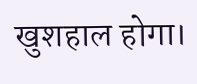खुशहाल होगा।